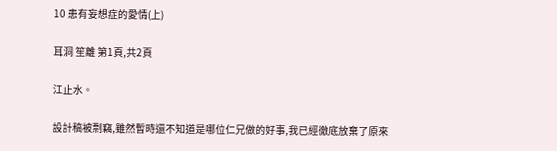10 患有妄想症的愛情(上)

耳洞 笙離 第1頁,共2頁

江止水。

設計稿被剽竊,雖然暫時還不知道是哪位仁兄做的好事,我已經徹底放棄了原來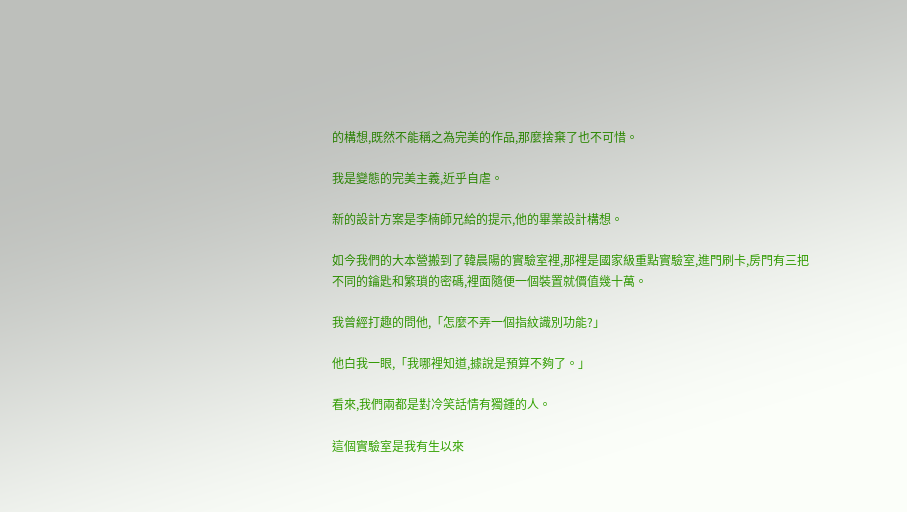的構想,既然不能稱之為完美的作品,那麼捨棄了也不可惜。

我是變態的完美主義,近乎自虐。

新的設計方案是李楠師兄給的提示,他的畢業設計構想。

如今我們的大本營搬到了韓晨陽的實驗室裡,那裡是國家級重點實驗室,進門刷卡,房門有三把不同的鑰匙和繁瑣的密碼,裡面隨便一個裝置就價值幾十萬。

我曾經打趣的問他,「怎麼不弄一個指紋識別功能?」

他白我一眼,「我哪裡知道,據說是預算不夠了。」

看來,我們兩都是對冷笑話情有獨鍾的人。

這個實驗室是我有生以來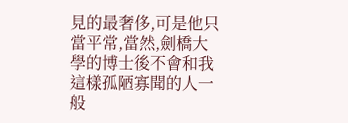見的最奢侈,可是他只當平常,當然,劍橋大學的博士後不會和我這樣孤陋寡聞的人一般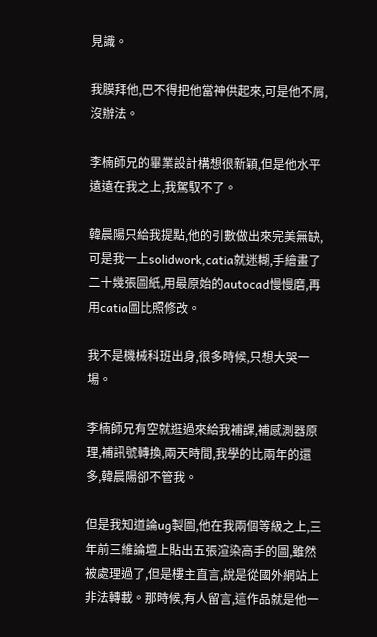見識。

我膜拜他,巴不得把他當神供起來,可是他不屑,沒辦法。

李楠師兄的畢業設計構想很新穎,但是他水平遠遠在我之上,我駕馭不了。

韓晨陽只給我提點,他的引數做出來完美無缺,可是我一上solidwork,catia就迷糊,手繪畫了二十幾張圖紙,用最原始的autocad慢慢磨,再用catia圖比照修改。

我不是機械科班出身,很多時候,只想大哭一場。

李楠師兄有空就逛過來給我補課,補感測器原理,補訊號轉換,兩天時間,我學的比兩年的還多,韓晨陽卻不管我。

但是我知道論ug製圖,他在我兩個等級之上,三年前三維論壇上貼出五張渲染高手的圖,雖然被處理過了,但是樓主直言,說是從國外網站上非法轉載。那時候,有人留言,這作品就是他一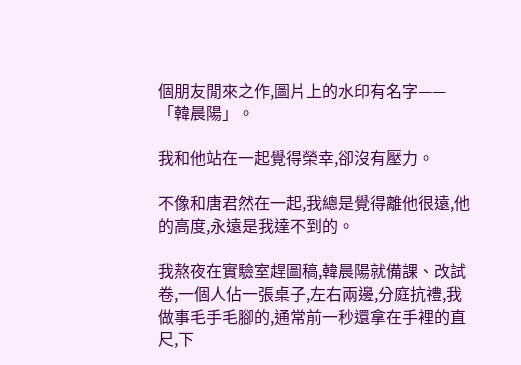個朋友閒來之作,圖片上的水印有名字——「韓晨陽」。

我和他站在一起覺得榮幸,卻沒有壓力。

不像和唐君然在一起,我總是覺得離他很遠,他的高度,永遠是我達不到的。

我熬夜在實驗室趕圖稿,韓晨陽就備課、改試卷,一個人佔一張桌子,左右兩邊,分庭抗禮,我做事毛手毛腳的,通常前一秒還拿在手裡的直尺,下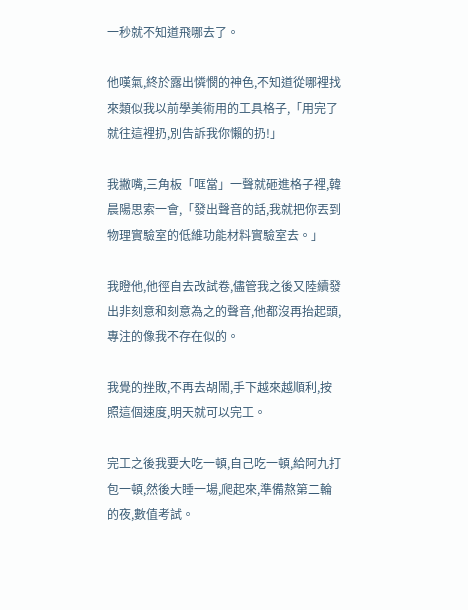一秒就不知道飛哪去了。

他嘆氣,終於露出憐憫的神色,不知道從哪裡找來類似我以前學美術用的工具格子,「用完了就往這裡扔,別告訴我你懶的扔!」

我撇嘴,三角板「哐當」一聲就砸進格子裡,韓晨陽思索一會,「發出聲音的話,我就把你丟到物理實驗室的低維功能材料實驗室去。」

我瞪他,他徑自去改試卷,儘管我之後又陸續發出非刻意和刻意為之的聲音,他都沒再抬起頭,專注的像我不存在似的。

我覺的挫敗,不再去胡鬧,手下越來越順利,按照這個速度,明天就可以完工。

完工之後我要大吃一頓,自己吃一頓,給阿九打包一頓,然後大睡一場,爬起來,準備熬第二輪的夜,數值考試。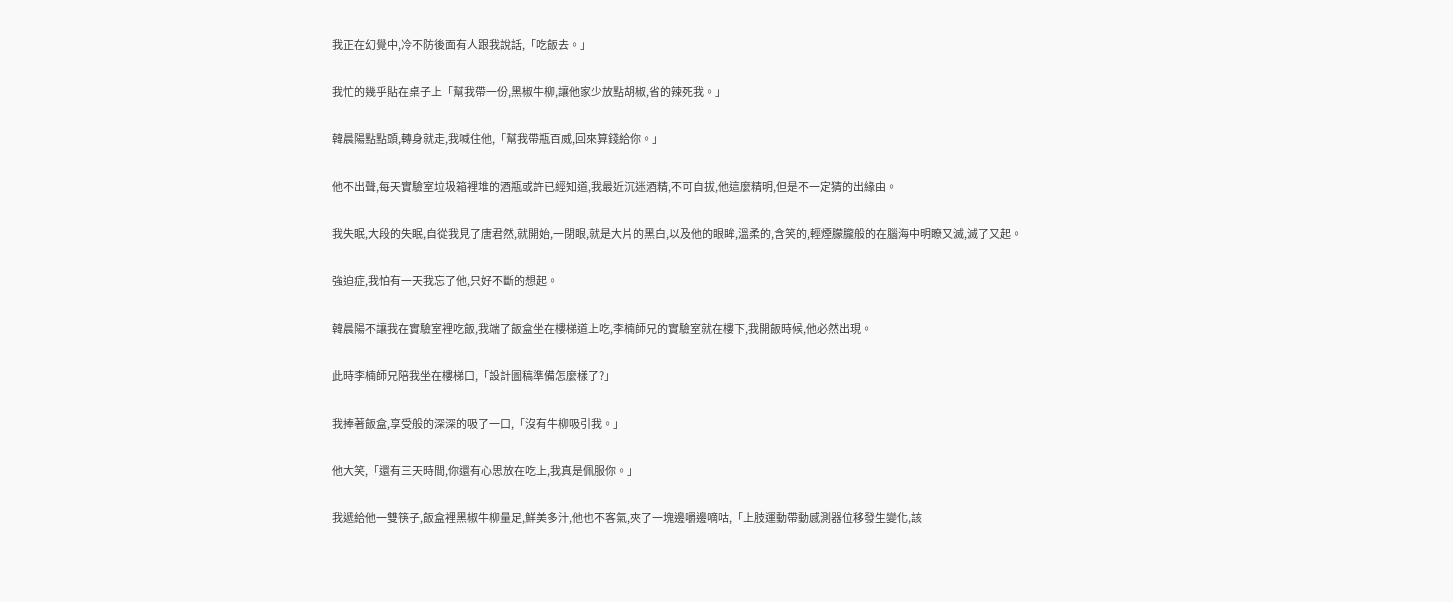我正在幻覺中,冷不防後面有人跟我說話,「吃飯去。」

我忙的幾乎貼在桌子上「幫我帶一份,黑椒牛柳,讓他家少放點胡椒,省的辣死我。」

韓晨陽點點頭,轉身就走,我喊住他,「幫我帶瓶百威,回來算錢給你。」

他不出聲,每天實驗室垃圾箱裡堆的酒瓶或許已經知道,我最近沉迷酒精,不可自拔,他這麼精明,但是不一定猜的出緣由。

我失眠,大段的失眠,自從我見了唐君然,就開始,一閉眼,就是大片的黑白,以及他的眼眸,溫柔的,含笑的,輕煙朦朧般的在腦海中明瞭又滅,滅了又起。

強迫症,我怕有一天我忘了他,只好不斷的想起。

韓晨陽不讓我在實驗室裡吃飯,我端了飯盒坐在樓梯道上吃,李楠師兄的實驗室就在樓下,我開飯時候,他必然出現。

此時李楠師兄陪我坐在樓梯口,「設計圖稿準備怎麼樣了?」

我捧著飯盒,享受般的深深的吸了一口,「沒有牛柳吸引我。」

他大笑,「還有三天時間,你還有心思放在吃上,我真是佩服你。」

我遞給他一雙筷子,飯盒裡黑椒牛柳量足,鮮美多汁,他也不客氣,夾了一塊邊嚼邊嘀咕,「上肢運動帶動感測器位移發生變化,該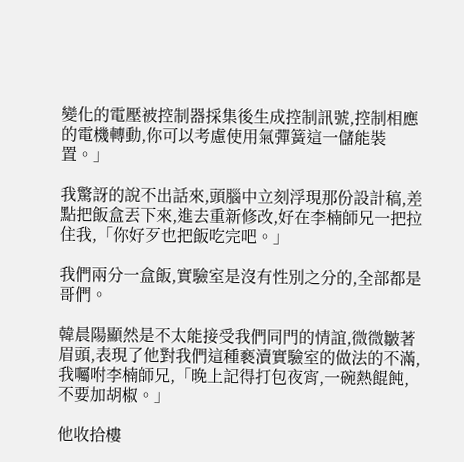變化的電壓被控制器採集後生成控制訊號,控制相應的電機轉動,你可以考慮使用氣彈簧這一儲能裝置。」

我驚訝的說不出話來,頭腦中立刻浮現那份設計稿,差點把飯盒丟下來,進去重新修改,好在李楠師兄一把拉住我,「你好歹也把飯吃完吧。」

我們兩分一盒飯,實驗室是沒有性別之分的,全部都是哥們。

韓晨陽顯然是不太能接受我們同門的情誼,微微皺著眉頭,表現了他對我們這種褻瀆實驗室的做法的不滿,我囑咐李楠師兄,「晚上記得打包夜宵,一碗熱餛飩,不要加胡椒。」

他收拾樓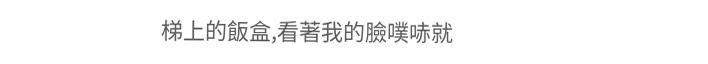梯上的飯盒,看著我的臉噗哧就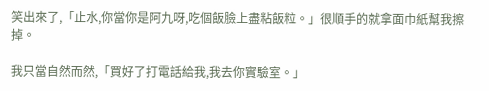笑出來了,「止水,你當你是阿九呀,吃個飯臉上盡粘飯粒。」很順手的就拿面巾紙幫我擦掉。

我只當自然而然,「買好了打電話給我,我去你實驗室。」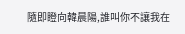隨即瞪向韓晨陽,誰叫你不讓我在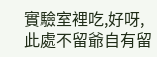實驗室裡吃,好呀,此處不留爺自有留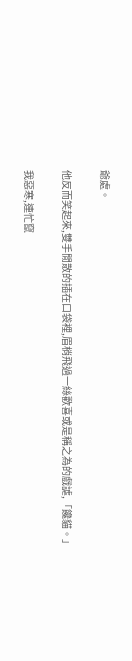爺處。

他反而笑起來,雙手閒散的插在口袋裡,眉梢飛過一絲歡喜或是稱之為的戲謔,「饞貓。」

我惡寒,連忙竄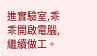進實驗室,乖乖開啟電腦,繼續做工。